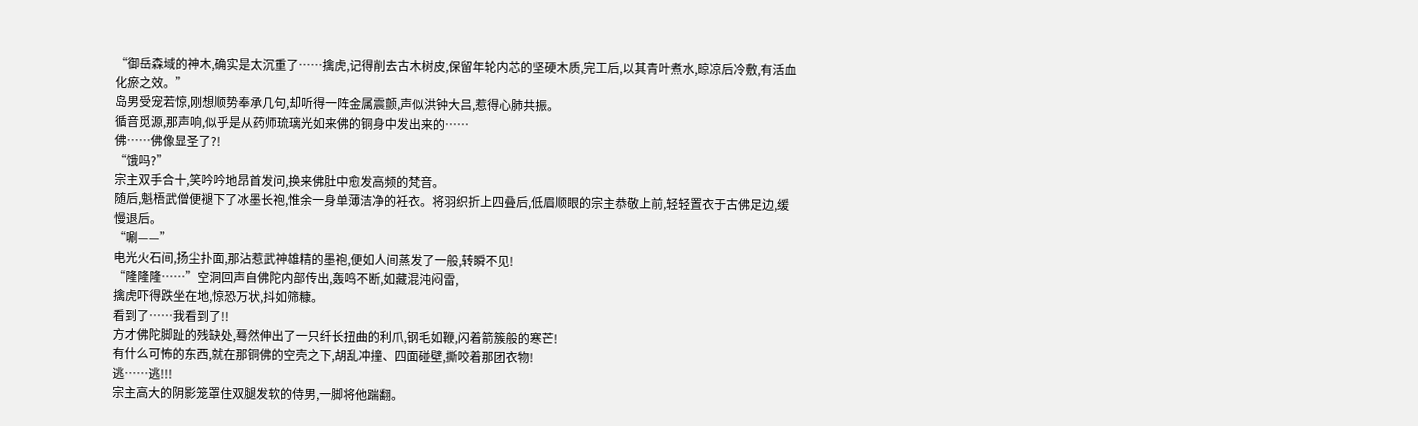“御岳森域的神木,确实是太沉重了……擒虎,记得削去古木树皮,保留年轮内芯的坚硬木质,完工后,以其青叶煮水,晾凉后冷敷,有活血化瘀之效。”
岛男受宠若惊,刚想顺势奉承几句,却听得一阵金属震颤,声似洪钟大吕,惹得心肺共振。
循音觅源,那声响,似乎是从药师琉璃光如来佛的铜身中发出来的……
佛……佛像显圣了?!
“饿吗?”
宗主双手合十,笑吟吟地昂首发问,换来佛肚中愈发高频的梵音。
随后,魁梧武僧便褪下了冰墨长袍,惟余一身单薄洁净的衽衣。将羽织折上四叠后,低眉顺眼的宗主恭敬上前,轻轻置衣于古佛足边,缓慢退后。
“唰——”
电光火石间,扬尘扑面,那沾惹武神雄精的墨袍,便如人间蒸发了一般,转瞬不见!
“隆隆隆……”空洞回声自佛陀内部传出,轰鸣不断,如藏混沌闷雷,
擒虎吓得跌坐在地,惊恐万状,抖如筛糠。
看到了……我看到了!!
方才佛陀脚趾的残缺处,蓦然伸出了一只纤长扭曲的利爪,钢毛如鞭,闪着箭簇般的寒芒!
有什么可怖的东西,就在那铜佛的空壳之下,胡乱冲撞、四面碰壁,撕咬着那团衣物!
逃……逃!!!
宗主高大的阴影笼罩住双腿发软的侍男,一脚将他踹翻。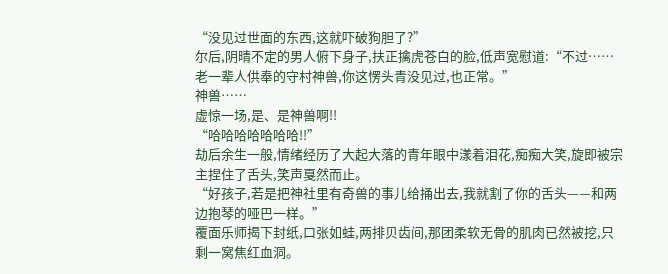“没见过世面的东西,这就吓破狗胆了?”
尔后,阴晴不定的男人俯下身子,扶正擒虎苍白的脸,低声宽慰道:“不过……老一辈人供奉的守村神兽,你这愣头青没见过,也正常。”
神兽……
虚惊一场,是、是神兽啊!!
“哈哈哈哈哈哈哈!!”
劫后余生一般,情绪经历了大起大落的青年眼中漾着泪花,痴痴大笑,旋即被宗主捏住了舌头,笑声戛然而止。
“好孩子,若是把神社里有奇兽的事儿给捅出去,我就割了你的舌头——和两边抱琴的哑巴一样。”
覆面乐师揭下封纸,口张如蛙,两排贝齿间,那团柔软无骨的肌肉已然被挖,只剩一窝焦红血洞。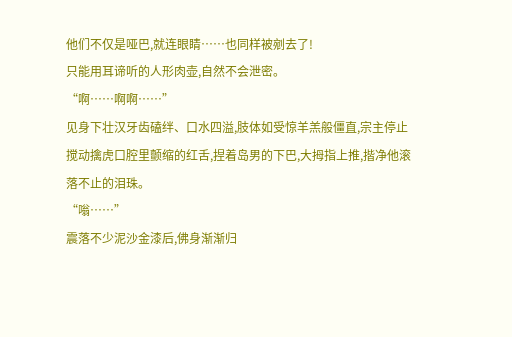他们不仅是哑巴,就连眼睛……也同样被剜去了!
只能用耳谛听的人形肉壶,自然不会泄密。
“啊……啊啊……”
见身下壮汉牙齿磕绊、口水四溢,肢体如受惊羊羔般僵直,宗主停止搅动擒虎口腔里颤缩的红舌,捏着岛男的下巴,大拇指上推,揩净他滚落不止的泪珠。
“嗡……”
震落不少泥沙金漆后,佛身渐渐归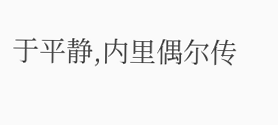于平静,内里偶尔传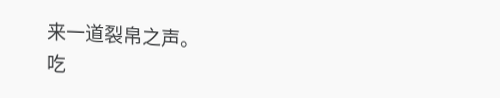来一道裂帛之声。
吃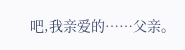吧,我亲爱的……父亲。